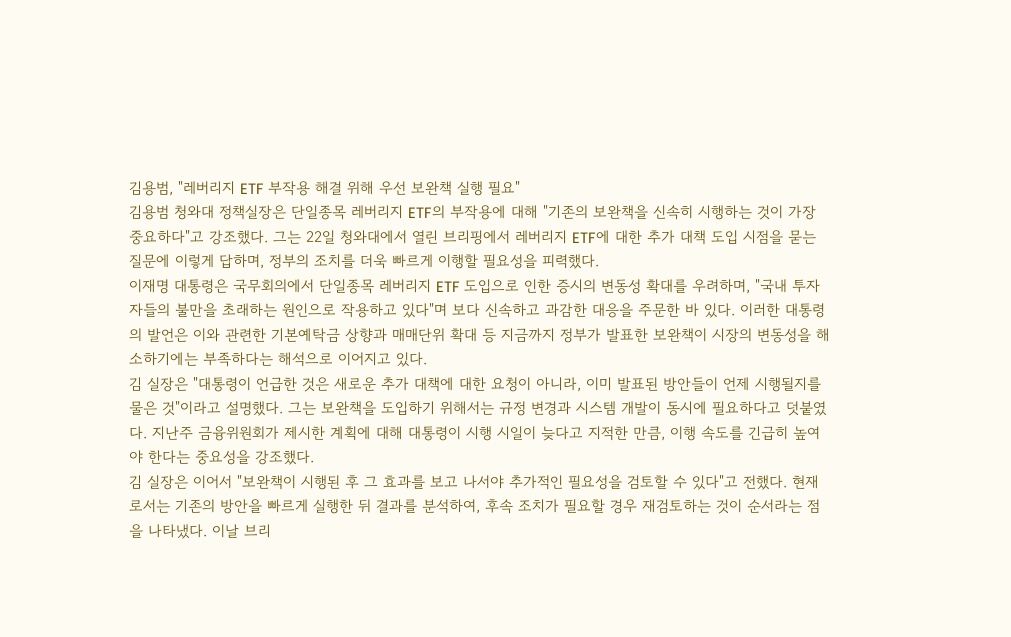김용범, "레버리지 ETF 부작용 해결 위해 우선 보완책 실행 필요"
김용범 청와대 정책실장은 단일종목 레버리지 ETF의 부작용에 대해 "기존의 보완책을 신속히 시행하는 것이 가장 중요하다"고 강조했다. 그는 22일 청와대에서 열린 브리핑에서 레버리지 ETF에 대한 추가 대책 도입 시점을 묻는 질문에 이렇게 답하며, 정부의 조치를 더욱 빠르게 이행할 필요성을 피력했다.
이재명 대통령은 국무회의에서 단일종목 레버리지 ETF 도입으로 인한 증시의 변동성 확대를 우려하며, "국내 투자자들의 불만을 초래하는 원인으로 작용하고 있다"며 보다 신속하고 과감한 대응을 주문한 바 있다. 이러한 대통령의 발언은 이와 관련한 기본예탁금 상향과 매매단위 확대 등 지금까지 정부가 발표한 보완책이 시장의 변동성을 해소하기에는 부족하다는 해석으로 이어지고 있다.
김 실장은 "대통령이 언급한 것은 새로운 추가 대책에 대한 요청이 아니라, 이미 발표된 방안들이 언제 시행될지를 물은 것"이라고 설명했다. 그는 보완책을 도입하기 위해서는 규정 변경과 시스템 개발이 동시에 필요하다고 덧붙였다. 지난주 금융위원회가 제시한 계획에 대해 대통령이 시행 시일이 늦다고 지적한 만큼, 이행 속도를 긴급히 높여야 한다는 중요성을 강조했다.
김 실장은 이어서 "보완책이 시행된 후 그 효과를 보고 나서야 추가적인 필요성을 검토할 수 있다"고 전했다. 현재로서는 기존의 방안을 빠르게 실행한 뒤 결과를 분석하여, 후속 조치가 필요할 경우 재검토하는 것이 순서라는 점을 나타냈다. 이날 브리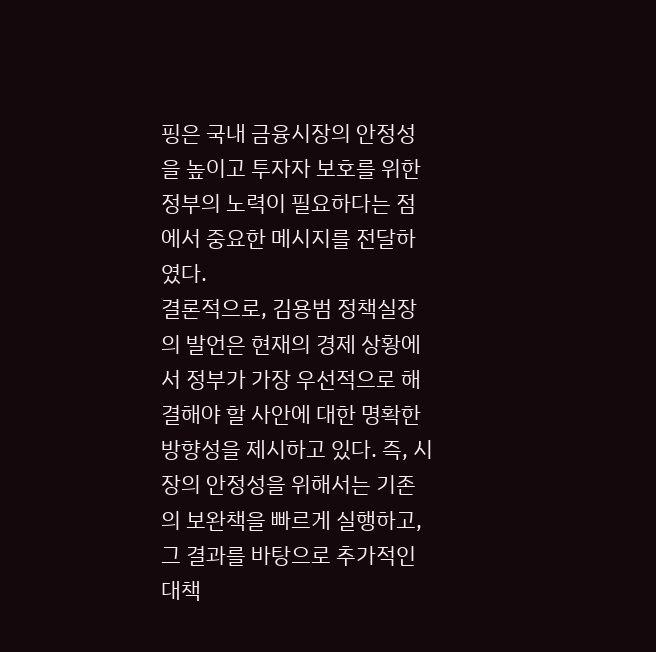핑은 국내 금융시장의 안정성을 높이고 투자자 보호를 위한 정부의 노력이 필요하다는 점에서 중요한 메시지를 전달하였다.
결론적으로, 김용범 정책실장의 발언은 현재의 경제 상황에서 정부가 가장 우선적으로 해결해야 할 사안에 대한 명확한 방향성을 제시하고 있다. 즉, 시장의 안정성을 위해서는 기존의 보완책을 빠르게 실행하고, 그 결과를 바탕으로 추가적인 대책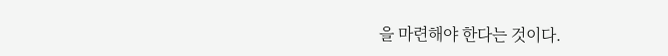을 마련해야 한다는 것이다.